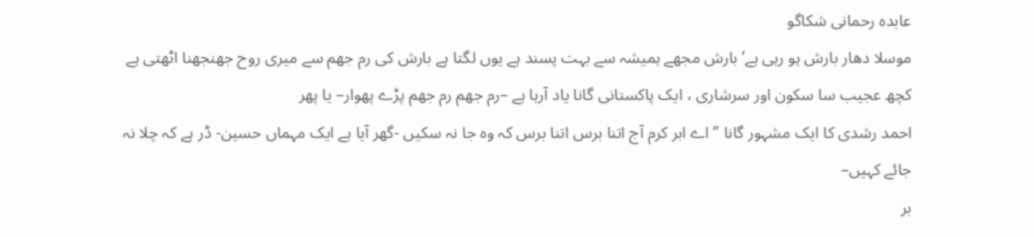عابدہ رحمانی شکاگو
موسلا دھار بارش ہو رہی ہے’ بارش مجھے ہمیشہ سے بہت پسند ہے یوں لگتا ہے بارش کی رم جھم سے میری روح جھنجھنا اٹھتی ہے کچھ عجیب سا سکون اور سرشاری ، ایک پاکستانی گانا یاد آرہا ہے –رم جھم رم جھم پڑے پھوار– یا پھر
احمد رشدی کا ایک مشہور گانا ” اے ابر کرم آج اتنا برس اتنا برس کہ وہ جا نہ سکیں -گھر آیا ہے ایک مہماں حسین- ڈر ہے کہ چلا نہ جائے کہیں–
بر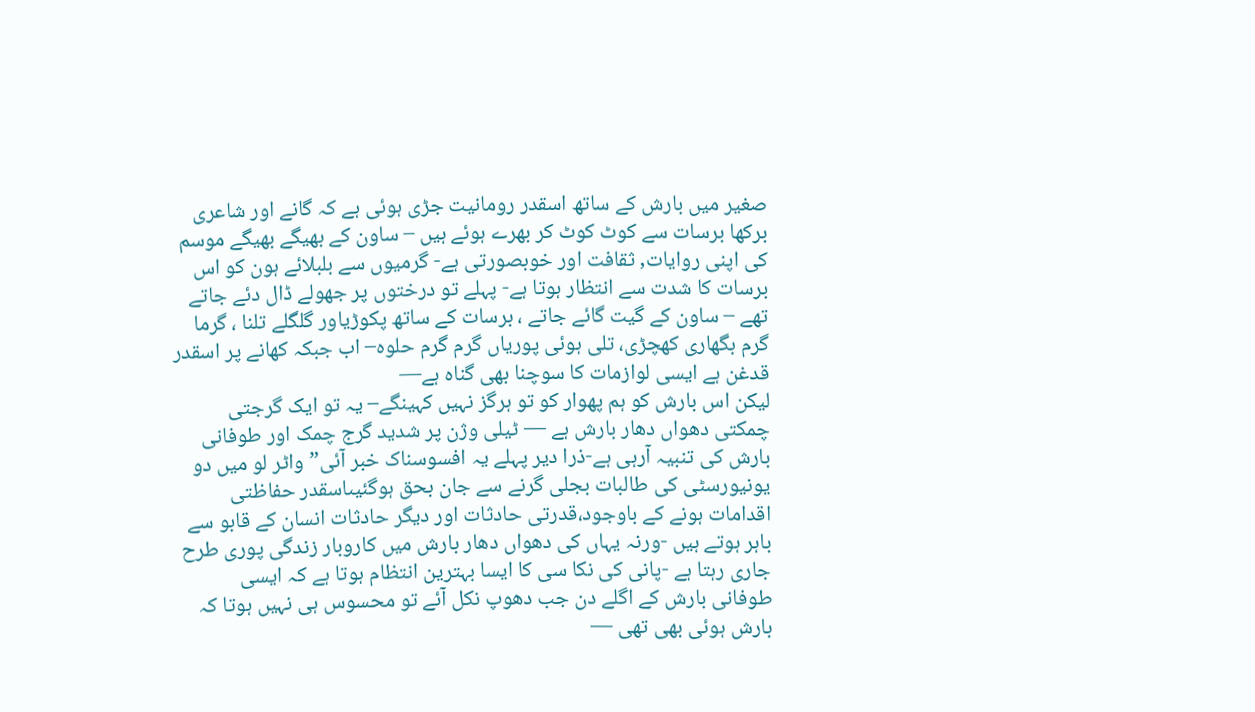صغیر میں بارش کے ساتھ اسقدر رومانیت جڑی ہوئی ہے کہ گانے اور شاعری برکھا برسات سے کوٹ کوٹ کر بھرے ہوئے ہیں – ساون کے بھیگے بھیگے موسم کی اپنی روایات, ثقافت اور خوبصورتی ہے- گرمیوں سے بلبلائے ہون کو اس برسات کا شدت سے انتظار ہوتا ہے- پہلے تو درختوں پر جھولے ڈال دئے جاتے تھے – ساون کے گیت گائے جاتے ، برسات کے ساتھ پکوڑیاور گلگلے تلنا ، گرما گرم بگھاری کھچڑی، تلی ہوئی پوریاں گرم گرم حلوہ– اب جبکہ کھانے پر اسقدر قدغن ہے ایسی لوازمات کا سوچنا بھی گناہ ہے—
لیکن اس بارش کو ہم پھوار کو تو ہرگز نہیں کہینگے– یہ تو ایک گرجتی چمکتی دھواں دھار بارش ہے — ٹیلی وژن پر شدید گرج چمک اور طوفانی بارش کی تنبیہ آرہی ہے-ذرا دیر پہلے یہ افسوسناک خبر آئی” واٹر لو میں دو یونیورسٹی کی طالبات بجلی گرنے سے جان بحق ہوگئیںاسقدر حفاظتی اقدامات ہونے کے باوجود،قدرتی حادثات اور دیگر حادثات انسان کے قابو سے باہر ہوتے ہیں -ورنہ یہاں کی دھواں دھار بارش میں کاروبار زندگی پوری طرح جاری رہتا ہے -پانی کی نکا سی کا ایسا بہترین انتظام ہوتا ہے کہ ایسی طوفانی بارش کے اگلے دن جب دھوپ نکل آئے تو محسوس ہی نہیں ہوتا کہ بارش ہوئی بھی تھی —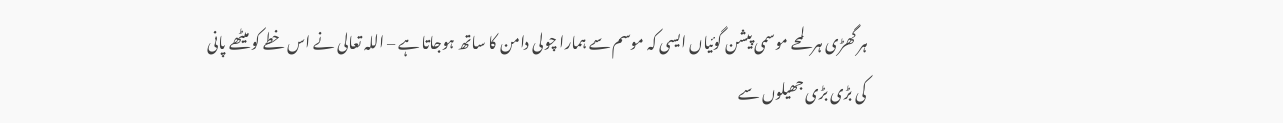ہر گھڑی ہر لمحے موسمی پیشن گوئیاں ایسی کہ موسم سے ہمارا چولی دامن کا ساتھ ہوجاتا ہے – اللہ تعالی نے اس خطے کو میٹھے پانی کی بڑی بڑی جھیلوں سے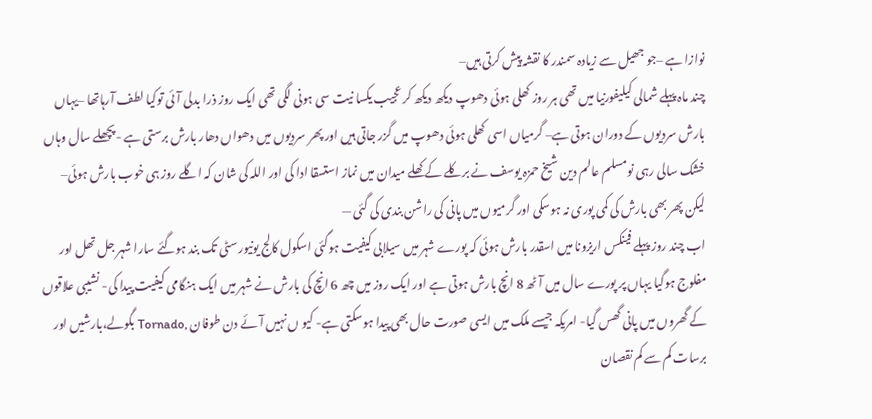نوازا ہے –جو جھیل سے زیادہ سمندر کا نقشہ پیش کرتی ہیں–
چند ماہ پہلے شمالی کیلیفورنیا میں تھی ہر روز کھلی ہوئی دھوپ دیکھ دیکھ کر عجیب یکسا نیت سی ہونی لگی تھی ایک روز ذرا بدلی آئی توکیا لطف آرہاتھا –یہاں بارش سردیوں کے دوران ہوتی ہے– گرمیاں اسی کھلی ہوئی دھوپ میں گزر جاتی ہیں اور پھر سردیوں میں دھواں دھار بارش برستی ہے -پچھلے سال وہاں خشک سالی رہی نومسلم عالم دین شیخ حمزہ یوسف نے برکلے کے کھلے میدان میں نماز استسقا ادا کی اور اللہ کی شان کہ اگلے روز ہی خوب بارش ہوئی– لیکن پھر بھی بارش کی کمی پوری نہ ہوسکی اور گرمیوں میں پانی کی راشن بندی کی گئی —
اب چند روز پہلے فینکس اریزونا میں اسقدر بارش ہوئی کہ پورے شہر میں سیلابی کیفیت ہوگئی اسکول کالج یونیورسٹی تک بند ہوگئے سارا شہر جل تھل اور مفلوج ہوگیا یہاں پر پورے سال میں آٹھ 8 انچ بارش ہوتی ہے اور ایک روز میں چھ 6 انچ کی بارش نے شہر میں ایک ہنگامی کیفیت پیدا کی- نشیبی علاقوں کے گھروں میں پانی گھس گیا- امریکہ جیسے ملک میں ایسی صورت حال بھی پیدا ہوسکتی ہے- کیو ں نہیں آئے دن طوفان ,Tornado بگولے،بارشیں اور برسات کم سے کم نقصان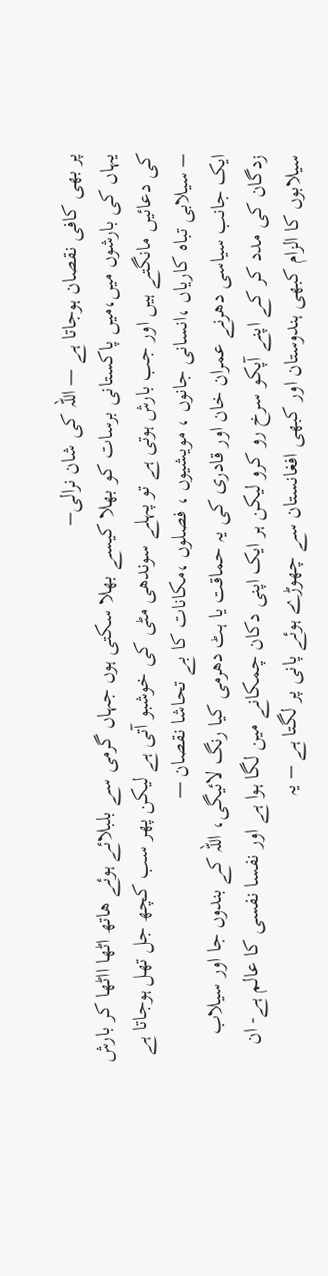پر بھی کافی نقصان ہوجاتا ہے — اللہ کی شان نرالی–
یہاں کی بارشوں میں،میں پاکستانی برسات کو بھلا کیسے بھلا سکتی ہوں جہاں گرمی سے بلبلائے ہوئے ھاتھ اٹھا ااٹھا کر بارش کی دعائیں مانگتے ہیں اور جب بارش ہوتی ہے تو پہلے سوندھی مٹی کی خوشبو آتی ہے لیکن پھر سب کچھ جل تھل ہوجاتا ہے – سیلابی تباہ کاریاں ،انسانی جانوں ، مویشیوں ، فصلوں ،مکانات کا بے تحاشا نقصان —
ایک جانب سیاسی دھرنے عمران خان اور قادری کی یہ حماقت یا ہٹ دھرمی کیا رنگ لائیگی، اللہ کے بندوں جا اور سیلاب زدگان کی مدد کر کے اپنے آپکو سرخ رو کرو لیکن ہر ایک اپنی دکان چمکانے مین لگا ہوا ہے اور نفسا نفسی کا عالم ہے- ان سیلابوں کا الزام کبھی ہندوستان اور کبھی افغانستان سے چھوڑے ہوئے پانی پر لگتا ہے – یہ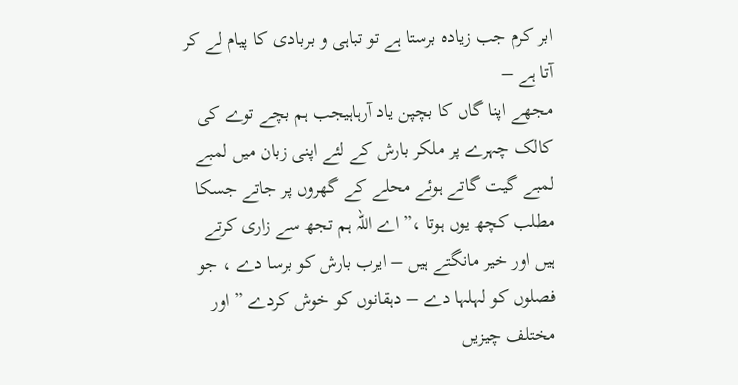ابر کرم جب زیادہ برستا ہے تو تباہی و بربادی کا پیام لے کر آتا ہے –
مجھے اپنا گاں کا بچپن یاد آرہاہیجب ہم بچے توے کی کالک چہرے پر ملکر بارش کے لئے اپنی زبان میں لمبے لمبے گیت گاتے ہوئے محلے کے گھروں پر جاتے جسکا مطلب کچھ یوں ہوتا ،” اے اللہ ہم تجھ سے زاری کرتے ہیں اور خیر مانگتے ہیں – ایرب بارش کو برسا دے ، جو فصلوں کو لہلہا دے – دہقانوں کو خوش کردے ” اور مختلف چیزیں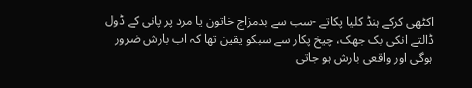اکٹھی کرکے ہنڈ کلیا پکاتے -سب سے بدمزاج خاتون یا مرد پر پانی کے ڈول ڈالتے انکی بک جھک، چیخ پکار سے سبکو یقین تھا کہ اب بارش ضرور ہوگی اور واقعی بارش ہو جاتی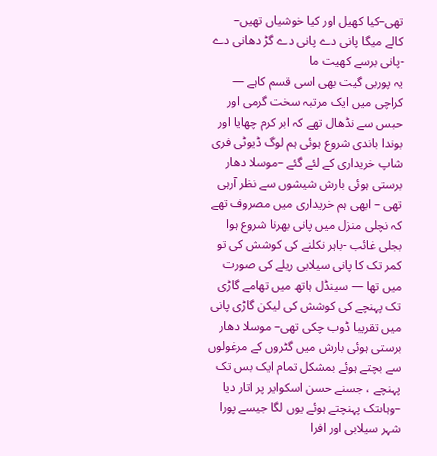تھی–کیا کھیل اور کیا خوشیاں تھیں–
کالے میگا پانی دے پانی دے گڑ دھانی دے -پانی برسے کھیت ما
یہ پوربی گیت بھی اسی قسم کاہے —
کراچی میں ایک مرتبہ سخت گرمی اور حبس سے نڈھال تھے کہ ابر کرم چھایا اور بوندا باندی شروع ہوئی ہم لوگ ڈیوٹی فری شاپ خریداری کے لئے گئے –موسلا دھار برستی ہوئی بارش شیشوں سے نظر آرہی تھی – ابھی ہم خریداری میں مصروف تھے کہ نچلی منزل میں پانی بھرنا شروع ہوا بجلی غائب -باہر نکلنے کی کوشش کی تو کمر تک کا پانی سیلابی ریلے کی صورت میں تھا — سینڈل ہاتھ میں تھامے گاڑی تک پہنچے کی کوشش کی لیکن گاڑی پانی میں تقریبا ڈوب چکی تھی– موسلا دھار برستی ہوئی بارش میں گٹروں کے مرغولوں سے بچتے ہوئے بمشکل تمام ایک بس تک پہنچے ، جسنے حسن اسکوایر پر اتار دیا –وہاںتک پہنچتے ہوئے یوں لگا جیسے پورا شہر سیلابی اور افرا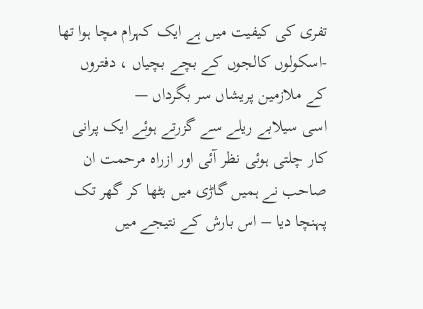تفری کی کیفیت میں ہے ایک کہرام مچا ہوا تھا -اسکولوں کالجوں کے بچے بچیاں ، دفتروں کے ملازمین پریشاں سر بگرداں —
اسی سیلابے ریلے سے گزرتے ہوئے ایک پرانی کار چلتی ہوئی نظر آئی اور ازراہ مرحمت ان صاحب نے ہمیں گاڑی میں بٹھا کر گھر تک پہنچا دیا – اس بارش کے نتیجے میں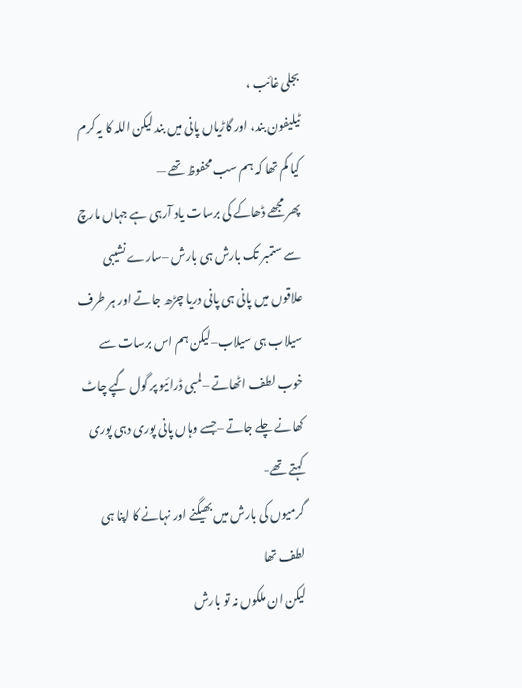بجلی غائب ،
ٹیلیفون بند، اور گاڑیاں پانی میں بند لیکن اللہ کا یہ کرم کیا کم تھا کہ ہم سب محفوظ تھے —
پھر مجھے ڈھاکے کی برسات یاد آرہی ہے جہاں مارچ سے ستمبر تک بارش ہی بارش –سارے نشیبی علاقوں میں پانی ہی پانی دریا چڑھ جاتے اور ہر طرف سیلاب ہی سیلاب–لیکن ہم اس برسات سے خوب لطف اٹھاتے –لمبی ڈرائیو پر گول گپے چاٹ کھانے چلے جاتے –جسے وہاں پانی پوری دہی پوری کہتے تھے-
گرمیوں کی بارش میں بھیگنے اور نہانے کا اپنا ہی لطف تھا
لیکن ان ملکوں نہ تو بارش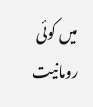میں کوئی رومانیت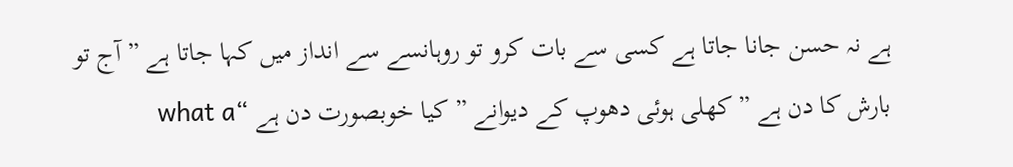ہے نہ حسن جانا جاتا ہے کسی سے بات کرو تو روہانسے سے انداز میں کہا جاتا ہے ” آج تو بارش کا دن ہے ” کھلی ہوئی دھوپ کے دیوانے ” کیا خوبصورت دن ہے “what a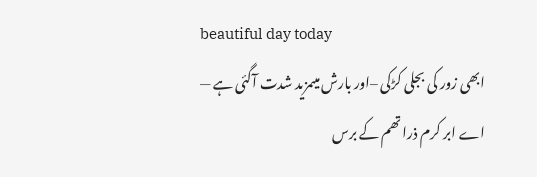beautiful day today
ابھی زور کی بجلی کڑکی –اور بارش میںمزید شدت آگئی ہے —
اے ابر کرم ذرا تھم کے برس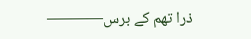ذرا تھم کے برس———–